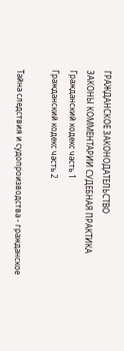ГРАЖДАНСКОЕ ЗАКОНОДАТЕЛЬСТВО
ЗАКОНЫ КОММЕНТАРИИ СУДЕБНАЯ ПРАКТИКА
Гражданский кодекс часть 1
Гражданский кодекс часть 2

Тайна следствия и судопроизводства - гражданское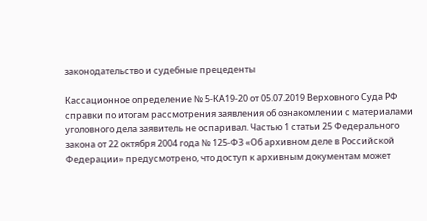законодательство и судебные прецеденты

Кассационное определение № 5-КА19-20 от 05.07.2019 Верховного Суда РФ
справки по итогам рассмотрения заявления об ознакомлении с материалами уголовного дела заявитель не оспаривал. Частью 1 статьи 25 Федерального закона от 22 октября 2004 года № 125-ФЗ «Об архивном деле в Российской Федерации» предусмотрено, что доступ к архивным документам может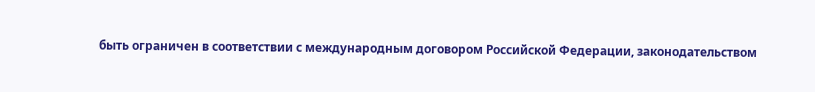быть ограничен в соответствии с международным договором Российской Федерации, законодательством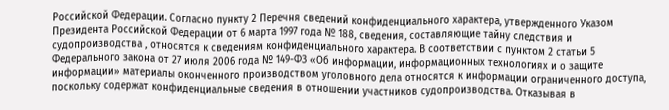Российской Федерации. Согласно пункту 2 Перечня сведений конфиденциального характера, утвержденного Указом Президента Российской Федерации от 6 марта 1997 года № 188, сведения, составляющие тайну следствия и судопроизводства , относятся к сведениям конфиденциального характера. В соответствии с пунктом 2 статьи 5 Федерального закона от 27 июля 2006 года № 149-ФЗ «Об информации, информационных технологиях и о защите информации» материалы оконченного производством уголовного дела относятся к информации ограниченного доступа, поскольку содержат конфиденциальные сведения в отношении участников судопроизводства. Отказывая в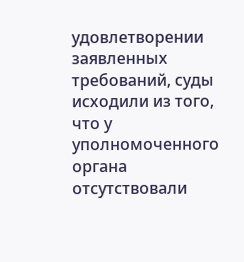удовлетворении заявленных требований, суды исходили из того, что у уполномоченного органа отсутствовали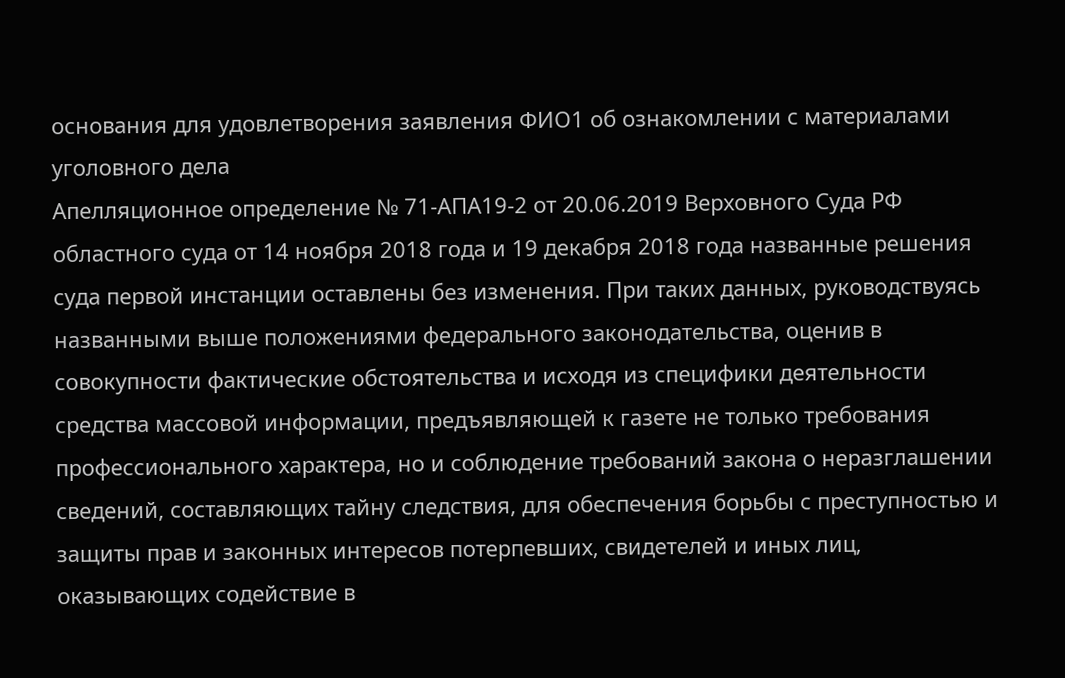основания для удовлетворения заявления ФИО1 об ознакомлении с материалами уголовного дела
Апелляционное определение № 71-АПА19-2 от 20.06.2019 Верховного Суда РФ
областного суда от 14 ноября 2018 года и 19 декабря 2018 года названные решения суда первой инстанции оставлены без изменения. При таких данных, руководствуясь названными выше положениями федерального законодательства, оценив в совокупности фактические обстоятельства и исходя из специфики деятельности средства массовой информации, предъявляющей к газете не только требования профессионального характера, но и соблюдение требований закона о неразглашении сведений, составляющих тайну следствия, для обеспечения борьбы с преступностью и защиты прав и законных интересов потерпевших, свидетелей и иных лиц, оказывающих содействие в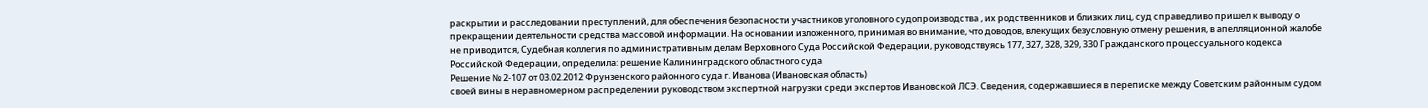раскрытии и расследовании преступлений, для обеспечения безопасности участников уголовного судопроизводства , их родственников и близких лиц, суд справедливо пришел к выводу о прекращении деятельности средства массовой информации. На основании изложенного, принимая во внимание, что доводов, влекущих безусловную отмену решения, в апелляционной жалобе не приводится, Судебная коллегия по административным делам Верховного Суда Российской Федерации, руководствуясь 177, 327, 328, 329, 330 Гражданского процессуального кодекса Российской Федерации, определила: решение Калининградского областного суда
Решение № 2-107 от 03.02.2012 Фрунзенского районного суда г. Иванова (Ивановская область)
своей вины в неравномерном распределении руководством экспертной нагрузки среди экспертов Ивановской ЛСЭ. Сведения, содержавшиеся в переписке между Советским районным судом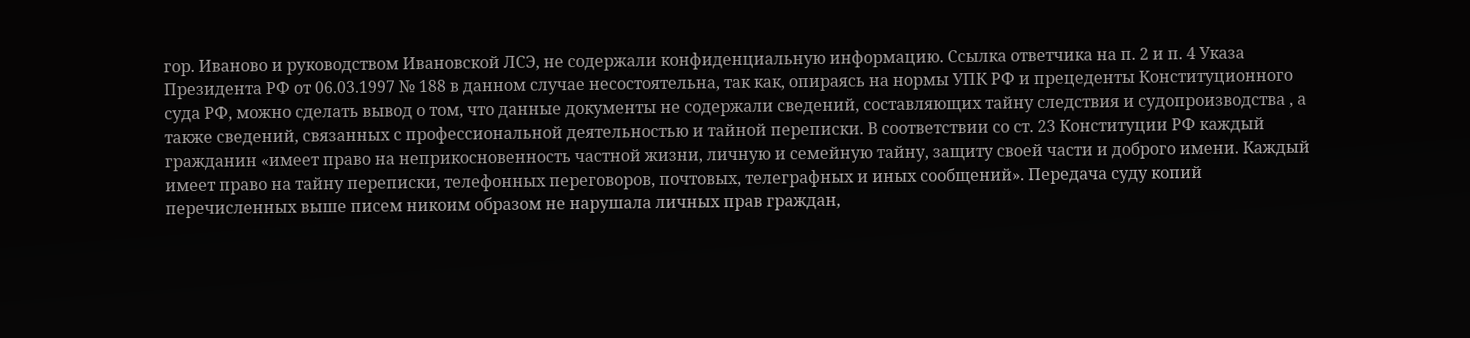гор. Иваново и руководством Ивановской ЛСЭ, не содержали конфиденциальную информацию. Ссылка ответчика на п. 2 и п. 4 Указа Президента РФ от 06.03.1997 № 188 в данном случае несостоятельна, так как, опираясь на нормы УПК РФ и прецеденты Конституционного суда РФ, можно сделать вывод о том, что данные документы не содержали сведений, составляющих тайну следствия и судопроизводства , а также сведений, связанных с профессиональной деятельностью и тайной переписки. В соответствии со ст. 23 Конституции РФ каждый гражданин «имеет право на неприкосновенность частной жизни, личную и семейную тайну, защиту своей части и доброго имени. Каждый имеет право на тайну переписки, телефонных переговоров, почтовых, телеграфных и иных сообщений». Передача суду копий перечисленных выше писем никоим образом не нарушала личных прав граждан,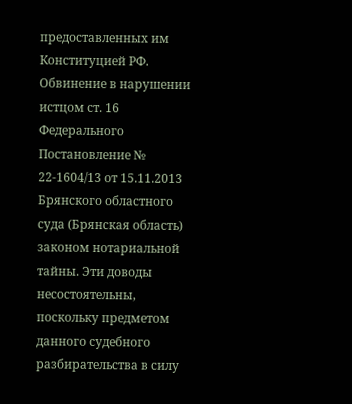предоставленных им Конституцией РФ. Обвинение в нарушении истцом ст. 16 Федерального
Постановление № 22-1604/13 от 15.11.2013 Брянского областного суда (Брянская область)
законом нотариальной тайны. Эти доводы несостоятельны, поскольку предметом данного судебного разбирательства в силу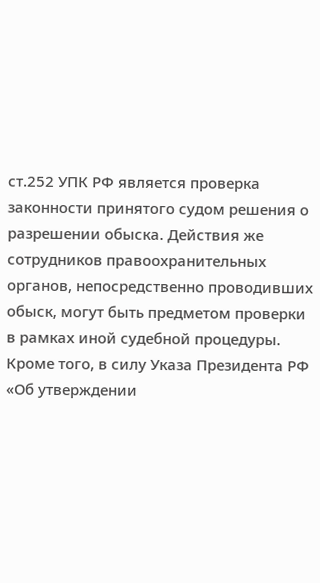ст.252 УПК РФ является проверка законности принятого судом решения о разрешении обыска. Действия же сотрудников правоохранительных органов, непосредственно проводивших обыск, могут быть предметом проверки в рамках иной судебной процедуры. Кроме того, в силу Указа Президента РФ «Об утверждении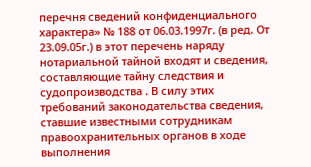перечня сведений конфиденциального характера» № 188 от 06.03.1997г. (в ред. От 23.09.05г.) в этот перечень наряду нотариальной тайной входят и сведения, составляющие тайну следствия и судопроизводства . В силу этих требований законодательства сведения, ставшие известными сотрудникам правоохранительных органов в ходе выполнения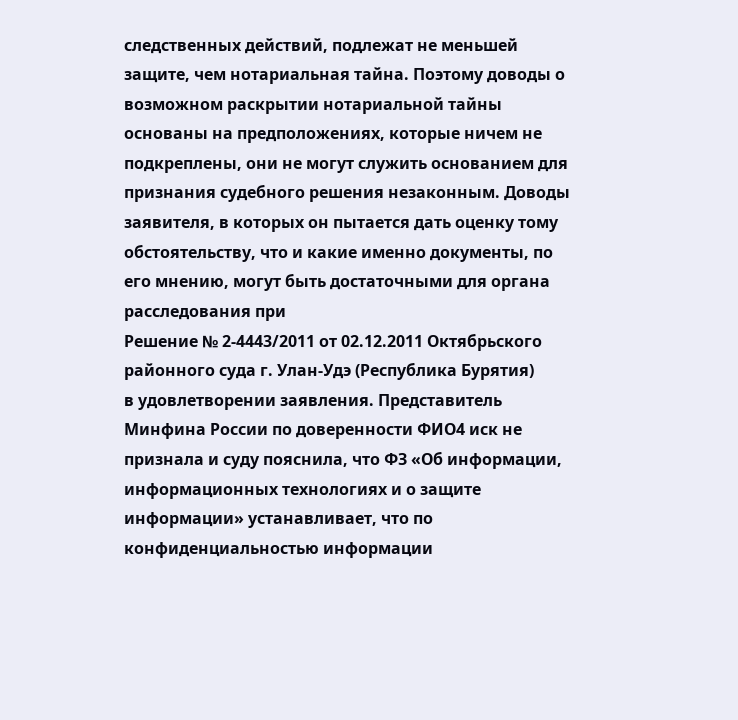следственных действий, подлежат не меньшей защите, чем нотариальная тайна. Поэтому доводы о возможном раскрытии нотариальной тайны основаны на предположениях, которые ничем не подкреплены, они не могут служить основанием для признания судебного решения незаконным. Доводы заявителя, в которых он пытается дать оценку тому обстоятельству, что и какие именно документы, по его мнению, могут быть достаточными для органа расследования при
Решение № 2-4443/2011 от 02.12.2011 Октябрьского районного суда г. Улан-Удэ (Республика Бурятия)
в удовлетворении заявления. Представитель Минфина России по доверенности ФИО4 иск не признала и суду пояснила, что ФЗ «Об информации, информационных технологиях и о защите информации» устанавливает, что по конфиденциальностью информации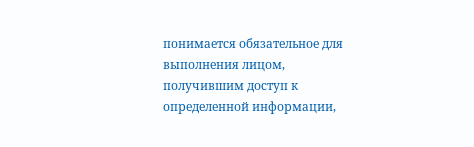понимается обязательное для выполнения лицом, получившим доступ к определенной информации,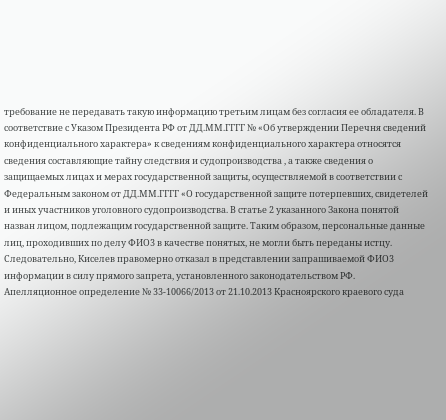требование не передавать такую информацию третьим лицам без согласия ее обладателя. В соответствие с Указом Президента РФ от ДД.ММ.ГГГГ № «Об утверждении Перечня сведений конфиденциального характера» к сведениям конфиденциального характера относятся сведения составляющие тайну следствия и судопроизводства , а также сведения о защищаемых лицах и мерах государственной защиты, осуществляемой в соответствии с Федеральным законом от ДД.ММ.ГГГГ «О государственной защите потерпевших, свидетелей и иных участников уголовного судопроизводства. В статье 2 указанного Закона понятой назван лицом, подлежащим государственной защите. Таким образом, персональные данные лиц, проходивших по делу ФИО3 в качестве понятых, не могли быть переданы истцу. Следовательно, Киселев правомерно отказал в представлении запрашиваемой ФИО3 информации в силу прямого запрета, установленного законодательством РФ.
Апелляционное определение № 33-10066/2013 от 21.10.2013 Красноярского краевого суда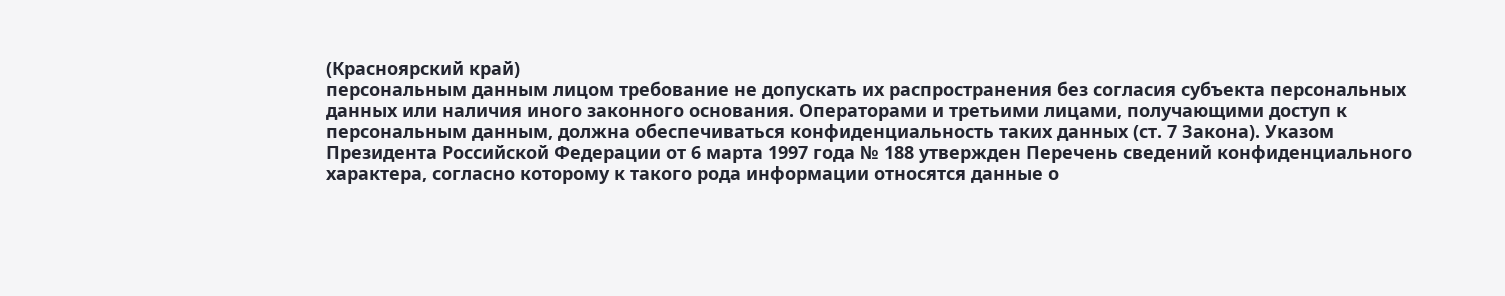(Красноярский край)
персональным данным лицом требование не допускать их распространения без согласия субъекта персональных данных или наличия иного законного основания. Операторами и третьими лицами, получающими доступ к персональным данным, должна обеспечиваться конфиденциальность таких данных (ст. 7 Закона). Указом Президента Российской Федерации от 6 марта 1997 года № 188 утвержден Перечень сведений конфиденциального характера, согласно которому к такого рода информации относятся данные о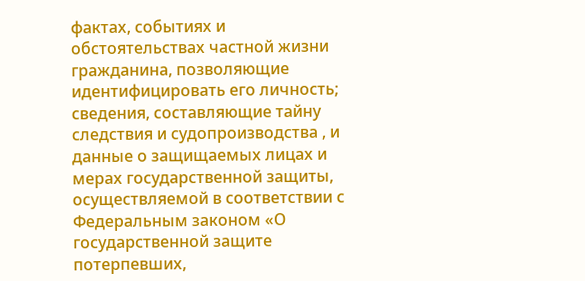фактах, событиях и обстоятельствах частной жизни гражданина, позволяющие идентифицировать его личность; сведения, составляющие тайну следствия и судопроизводства , и данные о защищаемых лицах и мерах государственной защиты, осуществляемой в соответствии с Федеральным законом «О государственной защите потерпевших,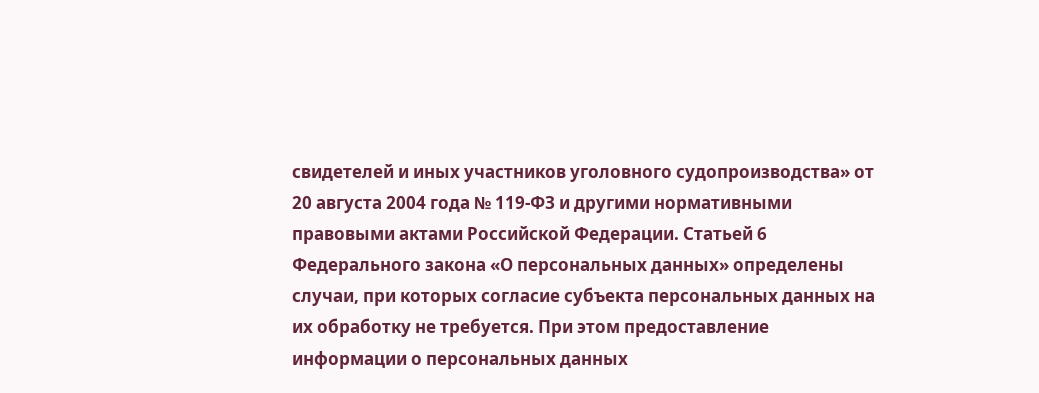свидетелей и иных участников уголовного судопроизводства» от 20 августа 2004 года № 119-ФЗ и другими нормативными правовыми актами Российской Федерации. Статьей 6 Федерального закона «О персональных данных» определены случаи, при которых согласие субъекта персональных данных на их обработку не требуется. При этом предоставление информации о персональных данных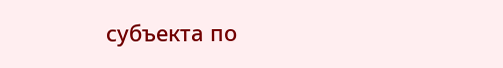субъекта по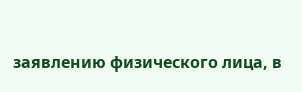заявлению физического лица, в